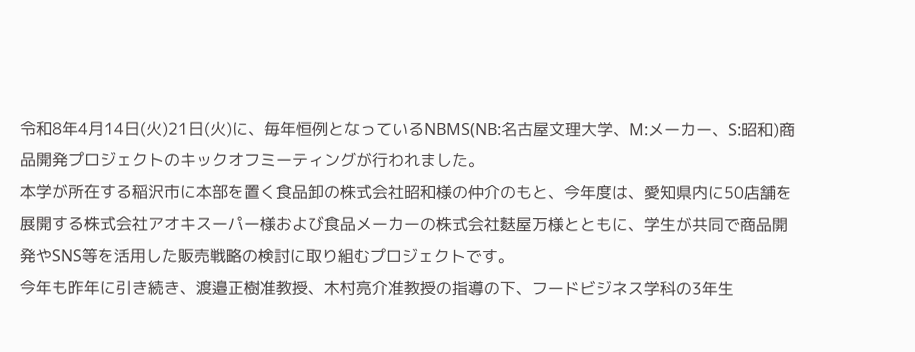令和8年4月14日(火)21日(火)に、毎年恒例となっているNBMS(NB:名古屋文理大学、M:メーカー、S:昭和)商品開発プロジェクトのキックオフミーティングが行われました。
本学が所在する稲沢市に本部を置く食品卸の株式会社昭和様の仲介のもと、今年度は、愛知県内に50店舗を展開する株式会社アオキスーパー様および食品メーカーの株式会社麩屋万様とともに、学生が共同で商品開発やSNS等を活用した販売戦略の検討に取り組むプロジェクトです。
今年も昨年に引き続き、渡邉正樹准教授、木村亮介准教授の指導の下、フードビジネス学科の3年生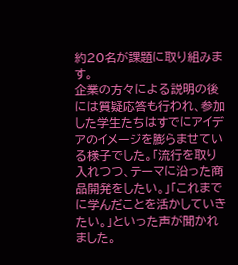約20名が課題に取り組みます。
企業の方々による説明の後には質疑応答も行われ、参加した学生たちはすでにアイデアのイメージを膨らませている様子でした。「流行を取り入れつつ、テーマに沿った商品開発をしたい。」「これまでに学んだことを活かしていきたい。」といった声が聞かれました。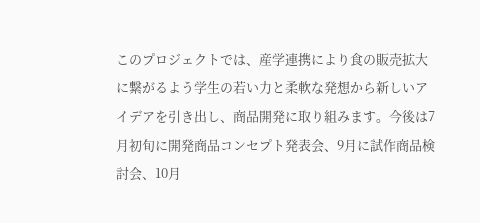このプロジェクトでは、産学連携により食の販売拡大に繋がるよう学生の若い力と柔軟な発想から新しいアイデアを引き出し、商品開発に取り組みます。今後は7月初旬に開発商品コンセプト発表会、9月に試作商品検討会、10月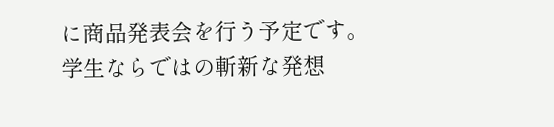に商品発表会を行う予定です。
学生ならではの斬新な発想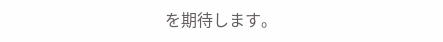を期待します。